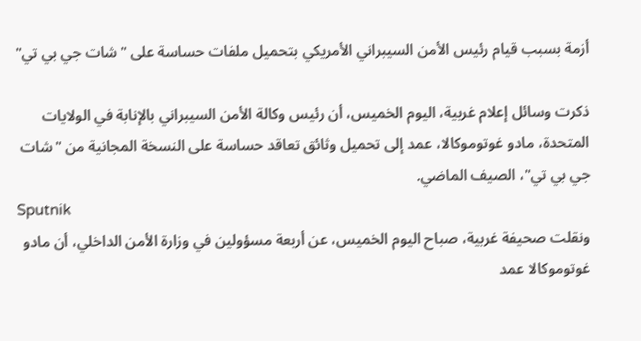أزمة بسبب قيام رئيس الأمن السيبراني الأمريكي بتحميل ملفات حساسة على "شات جي بي تي"

ذكرت وسائل إعلام غربية، اليوم الخميس، أن رئيس وكالة الأمن السيبراني بالإنابة في الولايات المتحدة، مادو غوتوموكالا، عمد إلى تحميل وثائق تعاقد حساسة على النسخة المجانية من "شات جي بي تي"، الصيف الماضي.
Sputnik
ونقلت صحيفة غربية، صباح اليوم الخميس، عن أربعة مسؤولين في وزارة الأمن الداخلي، أن مادو غوتوموكالا عمد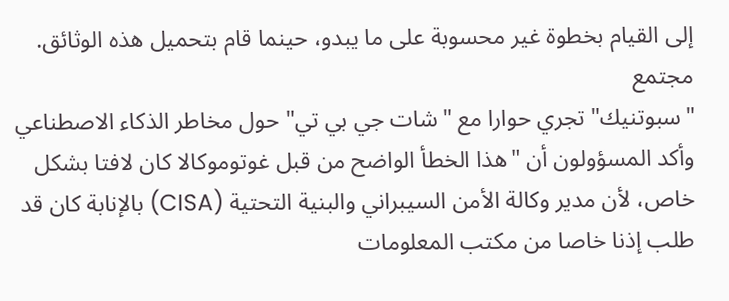إلى القيام بخطوة غير محسوبة على ما يبدو، حينما قام بتحميل هذه الوثائق.
مجتمع
"سبوتنيك" تجري حوارا مع "شات جي بي تي" حول مخاطر الذكاء الاصطناعي
وأكد المسؤولون أن "هذا الخطأ الواضح من قبل غوتوموكالا كان لافتا بشكل خاص، لأن مدير وكالة الأمن السيبراني والبنية التحتية (CISA) بالإنابة كان قد طلب إذنا خاصا من مكتب المعلومات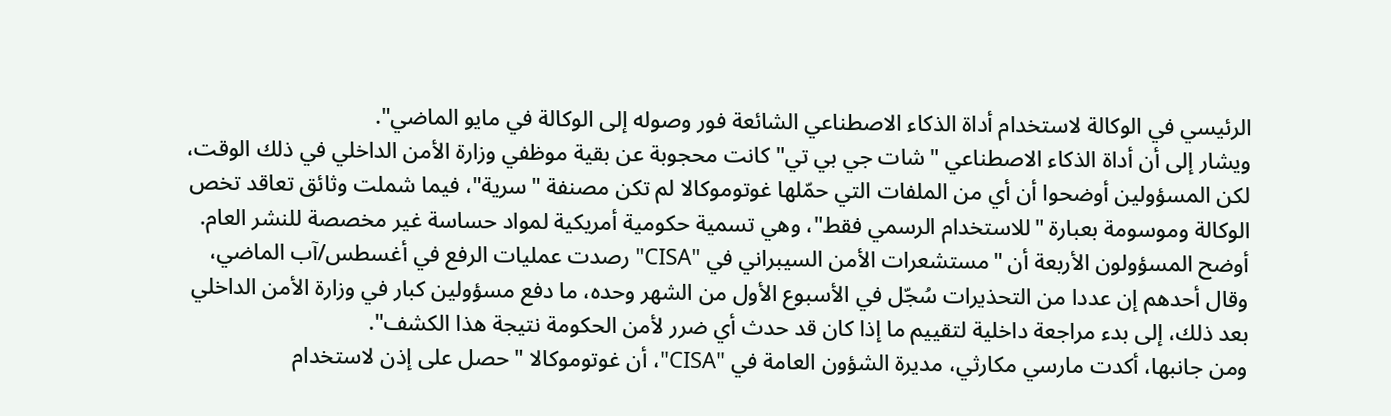الرئيسي في الوكالة لاستخدام أداة الذكاء الاصطناعي الشائعة فور وصوله إلى الوكالة في مايو الماضي".
ويشار إلى أن أداة الذكاء الاصطناعي "شات جي بي تي" كانت محجوبة عن بقية موظفي وزارة الأمن الداخلي في ذلك الوقت، لكن المسؤولين أوضحوا أن أي من الملفات التي حمّلها غوتوموكالا لم تكن مصنفة "سرية"، فيما شملت وثائق تعاقد تخص الوكالة وموسومة بعبارة "للاستخدام الرسمي فقط"، وهي تسمية حكومية أمريكية لمواد حساسة غير مخصصة للنشر العام.
أوضح المسؤولون الأربعة أن "مستشعرات الأمن السيبراني في "CISA" رصدت عمليات الرفع في أغسطس/آب الماضي، وقال أحدهم إن عددا من التحذيرات سُجّل في الأسبوع الأول من الشهر وحده، ما دفع مسؤولين كبار في وزارة الأمن الداخلي بعد ذلك، إلى بدء مراجعة داخلية لتقييم ما إذا كان قد حدث أي ضرر لأمن الحكومة نتيجة هذا الكشف".
ومن جانبها، أكدت مارسي مكارثي، مديرة الشؤون العامة في "CISA"، أن غوتوموكالا "حصل على إذن لاستخدام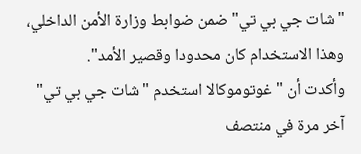"شات جي بي تي" ضمن ضوابط وزارة الأمن الداخلي، وهذا الاستخدام كان محدودا وقصير الأمد".
وأكدت أن "غوتوموكالا استخدم "شات جي بي تي" آخر مرة في منتصف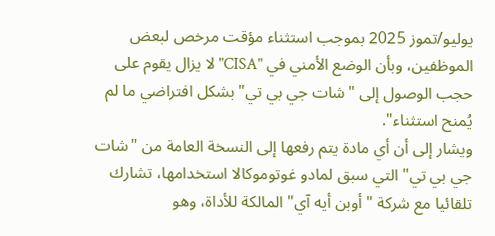يوليو/تموز 2025 بموجب استثناء مؤقت مرخص لبعض الموظفين، وبأن الوضع الأمني في "CISA" لا يزال يقوم على حجب الوصول إلى "شات جي بي تي" بشكل افتراضي ما لم يُمنح استثناء".
ويشار إلى أن أي مادة يتم رفعها إلى النسخة العامة من "شات جي بي تي" التي سبق لمادو غوتوموكالا استخدامها، تشارك تلقائيا مع شركة "أوبن أيه آي" المالكة للأداة، وهو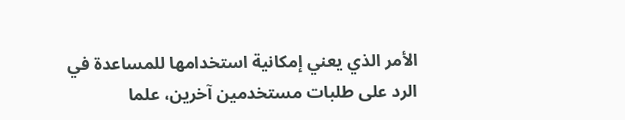الأمر الذي يعني إمكانية استخدامها للمساعدة في الرد على طلبات مستخدمين آخرين، علما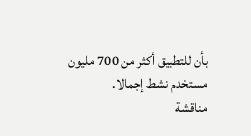بأن للتطبيق أكثر من 700 مليون مستخدم نشط إجمالا.
مناقشة